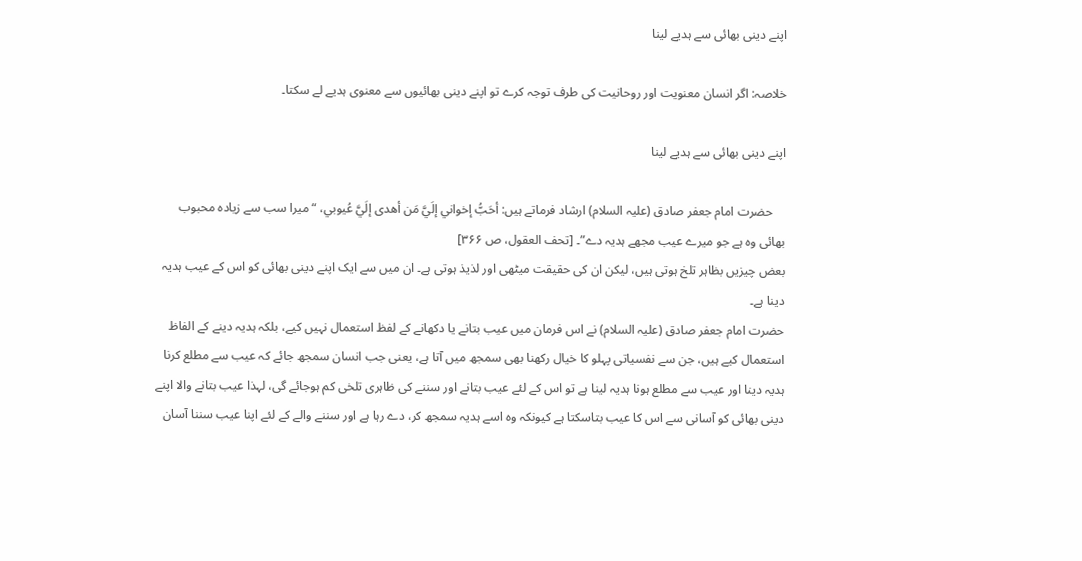اپنے دینی بھائی سے ہدیے لینا

خلاصہ: اگر انسان معنویت اور روحانیت کی طرف توجہ کرے تو اپنے دینی بھائیوں سے معنوی ہدیے لے سکتا۔

اپنے دینی بھائی سے ہدیے لینا

    حضرت امام جعفر صادق (علیہ السلام) ارشاد فرماتے ہیں: أحَبُّ إخواني إلَيَّ مَن أهدى إلَيَّ عُيوبي، “میرا سب سے زیادہ محبوب بھائی وہ ہے جو میرے عیب مجھے ہدیہ دے”۔ [تحف العقول، ص ۳۶۶]
بعض چیزیں بظاہر تلخ ہوتی ہیں، لیکن ان کی حقیقت میٹھی اور لذیذ ہوتی ہے۔ ان میں سے ایک اپنے دینی بھائی کو اس کے عیب ہدیہ دینا ہے۔
حضرت امام جعفر صادق (علیہ السلام) نے اس فرمان میں عیب بتانے یا دکھانے کے لفظ استعمال نہیں کیے، بلکہ ہدیہ دینے کے الفاظ استعمال کیے ہیں، جن سے نفسیاتی پہلو کا خیال رکھنا بھی سمجھ میں آتا ہے، یعنی جب انسان سمجھ جائے کہ عیب سے مطلع کرنا ہدیہ دینا اور عیب سے مطلع ہونا ہدیہ لینا ہے تو اس کے لئے عیب بتانے اور سننے کی ظاہری تلخی کم ہوجائے گی، لہذا عیب بتانے والا اپنے دینی بھائی کو آسانی سے اس کا عیب بتاسکتا ہے کیونکہ وہ اسے ہدیہ سمجھ کر، دے رہا ہے اور سننے والے کے لئے اپنا عیب سننا آسان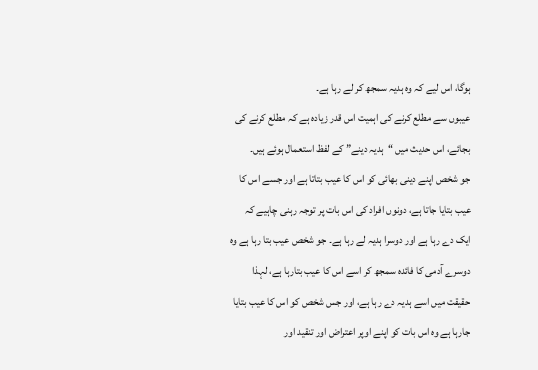ہوگا، اس لیے کہ وہ ہدیہ سمجھ کر لے رہا ہے۔
عیبوں سے مطلع کرنے کی اہمیت اس قدر زیادہ ہے کہ مطلع کرنے کی بجائے، اس حدیث میں “ہدیہ دینے” کے لفظ استعمال ہوئے ہیں۔
جو شخص اپنے دینی بھائی کو اس کا عیب بتاتا ہے اور جسے اس کا عیب بتایا جاتا ہے، دونوں افراد کی اس بات پر توجہ رہنی چاہیے کہ ایک دے رہا ہے اور دوسرا ہدیہ لے رہا ہے۔ جو شخص عیب بتا رہا ہے وہ دوسرے آدمی کا فائدہ سمجھ کر اسے اس کا عیب بتارہا ہے، لہذا حقیقت میں اسے ہدیہ دے رہا ہے، اور جس شخص کو اس کا عیب بتایا جارہا ہے وہ اس بات کو اپنے اوپر اعتراض اور تنقید اور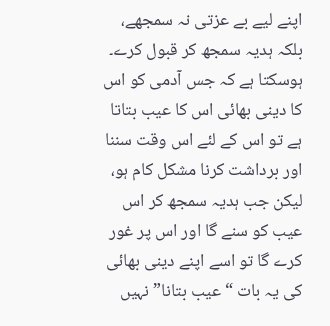اپنے لیے بے عزتی نہ سمجھے، بلکہ ہدیہ سمجھ کر قبول کرے۔
ہوسکتا ہے کہ جس آدمی کو اس کا دینی بھائی اس کا عیب بتاتا ہے تو اس کے لئے اس وقت سننا اور برداشت کرنا مشکل کام ہو، لیکن جب ہدیہ سمجھ کر اس عیب کو سنے گا اور اس پر غور کرے گا تو اسے اپنے دینی بھائی کی یہ بات “عیب بتانا” نہیں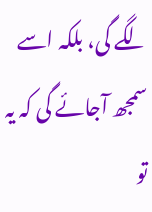لگے گی، بلکہ اسے سمجھ آجائے گی کہ یہ تو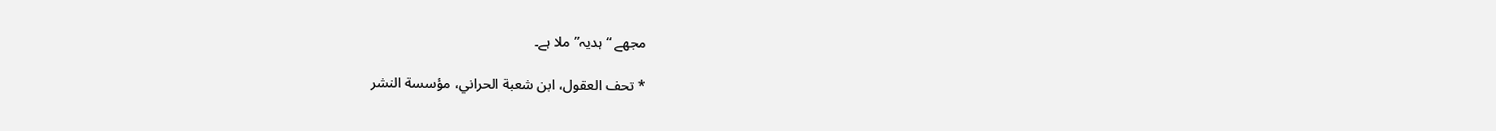مجھے “ہدیہ” ملا ہے۔

* تحف العقول، ابن شعبة الحراني، مؤسسة النشر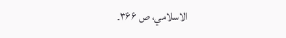الاسلامي، ص ۳۶۶۔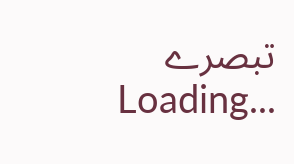تبصرے
Loading...